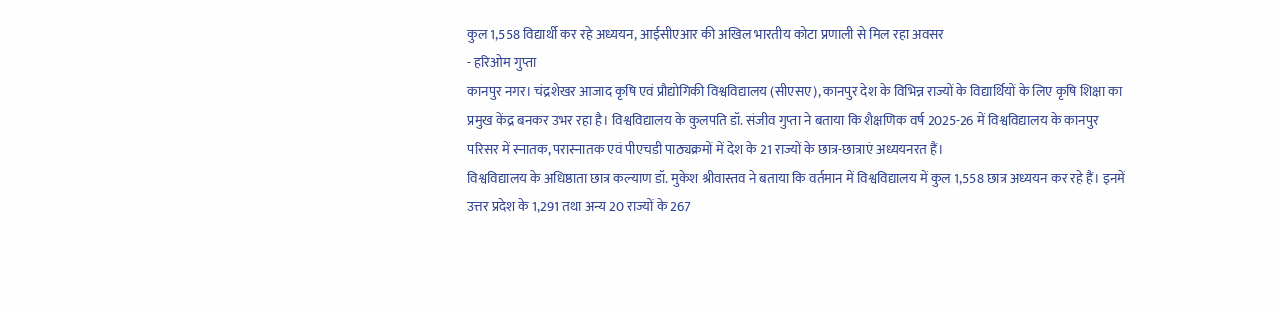कुल 1,558 विद्यार्थी कर रहे अध्ययन, आईसीएआर की अखिल भारतीय कोटा प्रणाली से मिल रहा अवसर
- हरिओम गुप्ता
कानपुर नगर। चंद्रशेखर आजाद कृषि एवं प्रौद्योगिकी विश्वविद्यालय (सीएसए), कानपुर देश के विभिन्न राज्यों के विद्यार्थियों के लिए कृषि शिक्षा का प्रमुख केंद्र बनकर उभर रहा है। विश्वविद्यालय के कुलपति डॉ. संजीव गुप्ता ने बताया कि शैक्षणिक वर्ष 2025-26 में विश्वविद्यालय के कानपुर परिसर में स्नातक, परास्नातक एवं पीएचडी पाठ्यक्रमों में देश के 21 राज्यों के छात्र-छात्राएं अध्ययनरत हैं।
विश्वविद्यालय के अधिष्ठाता छात्र कल्याण डॉ. मुकेश श्रीवास्तव ने बताया कि वर्तमान में विश्वविद्यालय में कुल 1,558 छात्र अध्ययन कर रहे हैं। इनमें उत्तर प्रदेश के 1,291 तथा अन्य 20 राज्यों के 267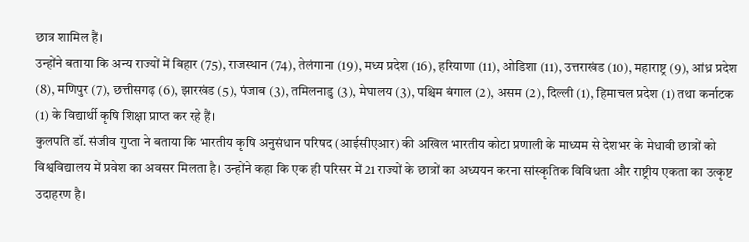छात्र शामिल हैं।
उन्होंने बताया कि अन्य राज्यों में बिहार (75), राजस्थान (74), तेलंगाना (19), मध्य प्रदेश (16), हरियाणा (11), ओडिशा (11), उत्तराखंड (10), महाराष्ट्र (9), आंध्र प्रदेश (8), मणिपुर (7), छत्तीसगढ़ (6), झारखंड (5), पंजाब (3), तमिलनाडु (3), मेघालय (3), पश्चिम बंगाल (2), असम (2), दिल्ली (1), हिमाचल प्रदेश (1) तथा कर्नाटक (1) के विद्यार्थी कृषि शिक्षा प्राप्त कर रहे हैं।
कुलपति डॉ. संजीव गुप्ता ने बताया कि भारतीय कृषि अनुसंधान परिषद (आईसीएआर) की अखिल भारतीय कोटा प्रणाली के माध्यम से देशभर के मेधावी छात्रों को विश्वविद्यालय में प्रवेश का अवसर मिलता है। उन्होंने कहा कि एक ही परिसर में 21 राज्यों के छात्रों का अध्ययन करना सांस्कृतिक विविधता और राष्ट्रीय एकता का उत्कृष्ट उदाहरण है।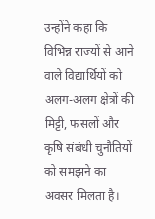उन्होंने कहा कि विभिन्न राज्यों से आने वाले विद्यार्थियों को अलग-अलग क्षेत्रों की मिट्टी, फसलों और कृषि संबंधी चुनौतियों को समझने का अवसर मिलता है।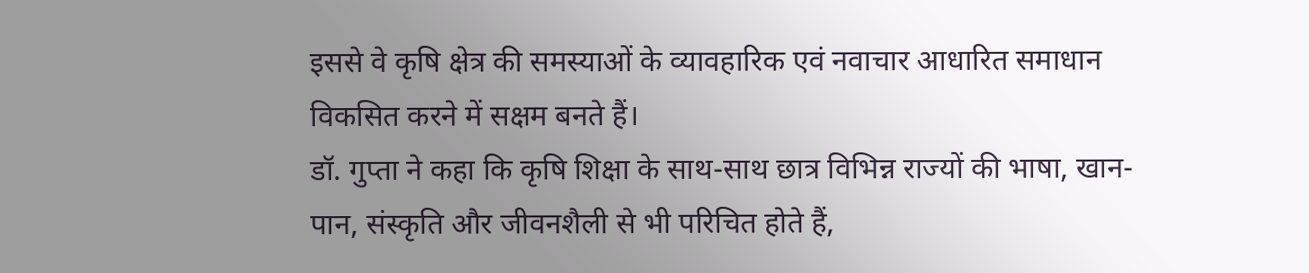इससे वे कृषि क्षेत्र की समस्याओं के व्यावहारिक एवं नवाचार आधारित समाधान विकसित करने में सक्षम बनते हैं।
डॉ. गुप्ता ने कहा कि कृषि शिक्षा के साथ-साथ छात्र विभिन्न राज्यों की भाषा, खान-पान, संस्कृति और जीवनशैली से भी परिचित होते हैं,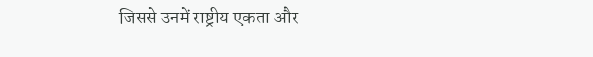जिससे उनमें राष्ट्रीय एकता और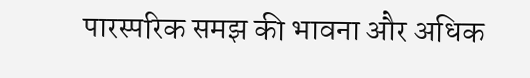पारस्परिक समझ की भावना और अधिक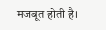मजबूत होती है।